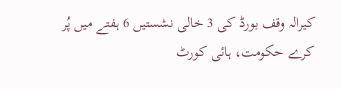کیرالہ وقف بورڈ کی 3 خالی نشستیں 6 ہفتے میں پُر کرے حکومت، ہائی کورٹ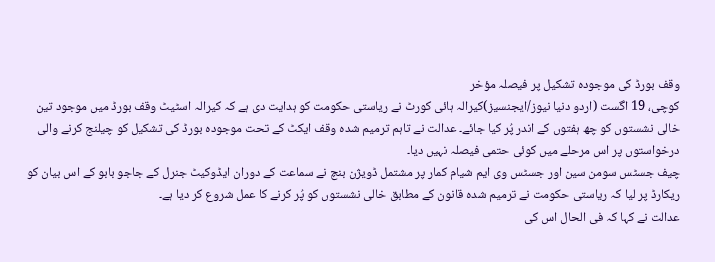وقف بورڈ کی موجودہ تشکیل پر فیصلہ مؤخر
کوچی، 19 اگست (اردو دنیا نیوز/ایجنسیز)کیرالہ ہائی کورٹ نے ریاستی حکومت کو ہدایت دی ہے کہ کیرالہ اسٹیٹ وقف بورڈ میں موجود تین خالی نشستوں کو چھ ہفتوں کے اندر پُر کیا جائے۔ عدالت نے تاہم ترمیم شدہ وقف ایکٹ کے تحت موجودہ بورڈ کی تشکیل کو چیلنج کرنے والی درخواستوں پر اس مرحلے میں کوئی حتمی فیصلہ نہیں دیا۔
چیف جسٹس سومن سین اور جسٹس وی ایم شیام کمار پر مشتمل ڈویژن بنچ نے سماعت کے دوران ایڈوکیٹ جنرل کے جاجو بابو کے اس بیان کو ریکارڈ پر لیا کہ ریاستی حکومت نے ترمیم شدہ قانون کے مطابق خالی نشستوں کو پُر کرنے کا عمل شروع کر دیا ہے۔
عدالت نے کہا کہ فی الحال اس کی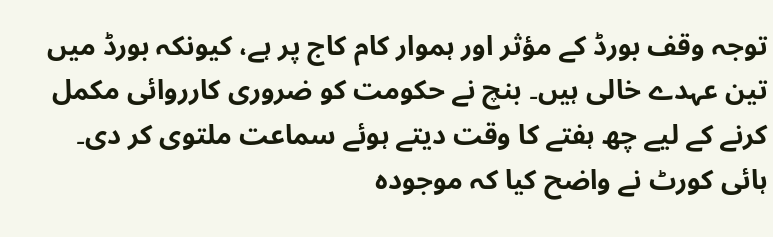توجہ وقف بورڈ کے مؤثر اور ہموار کام کاج پر ہے، کیونکہ بورڈ میں تین عہدے خالی ہیں۔ بنچ نے حکومت کو ضروری کارروائی مکمل کرنے کے لیے چھ ہفتے کا وقت دیتے ہوئے سماعت ملتوی کر دی۔
ہائی کورٹ نے واضح کیا کہ موجودہ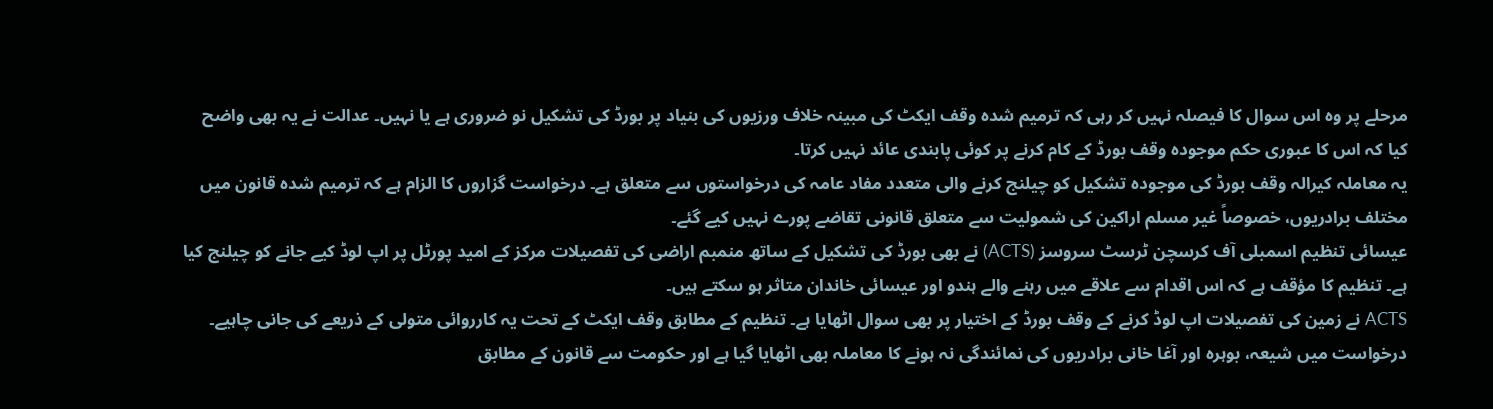مرحلے پر وہ اس سوال کا فیصلہ نہیں کر رہی کہ ترمیم شدہ وقف ایکٹ کی مبینہ خلاف ورزیوں کی بنیاد پر بورڈ کی تشکیل نو ضروری ہے یا نہیں۔ عدالت نے یہ بھی واضح کیا کہ اس کا عبوری حکم موجودہ وقف بورڈ کے کام کرنے پر کوئی پابندی عائد نہیں کرتا۔
یہ معاملہ کیرالہ وقف بورڈ کی موجودہ تشکیل کو چیلنج کرنے والی متعدد مفاد عامہ کی درخواستوں سے متعلق ہے۔ درخواست گزاروں کا الزام ہے کہ ترمیم شدہ قانون میں مختلف برادریوں، خصوصاً غیر مسلم اراکین کی شمولیت سے متعلق قانونی تقاضے پورے نہیں کیے گئے۔
عیسائی تنظیم اسمبلی آف کرسچن ٹرسٹ سروسز (ACTS) نے بھی بورڈ کی تشکیل کے ساتھ منمبم اراضی کی تفصیلات مرکز کے امید پورٹل پر اپ لوڈ کیے جانے کو چیلنج کیا ہے۔ تنظیم کا مؤقف ہے کہ اس اقدام سے علاقے میں رہنے والے ہندو اور عیسائی خاندان متاثر ہو سکتے ہیں۔
ACTS نے زمین کی تفصیلات اپ لوڈ کرنے کے وقف بورڈ کے اختیار پر بھی سوال اٹھایا ہے۔ تنظیم کے مطابق وقف ایکٹ کے تحت یہ کارروائی متولی کے ذریعے کی جانی چاہیے۔ درخواست میں شیعہ، بوہرہ اور آغا خانی برادریوں کی نمائندگی نہ ہونے کا معاملہ بھی اٹھایا گیا ہے اور حکومت سے قانون کے مطابق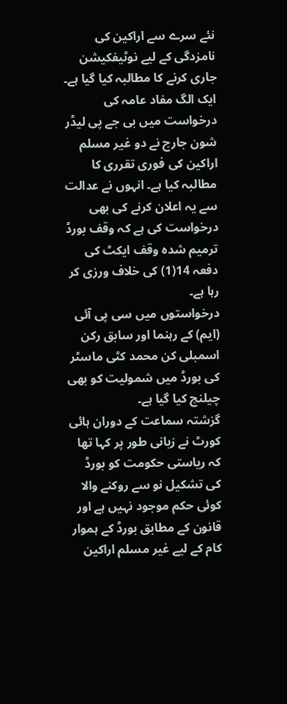نئے سرے سے اراکین کی نامزدگی کے لیے نوٹیفکیشن جاری کرنے کا مطالبہ کیا گیا ہے۔
ایک الگ مفاد عامہ کی درخواست میں بی جے پی لیڈر شون جارج نے دو غیر مسلم اراکین کی فوری تقرری کا مطالبہ کیا ہے۔ انہوں نے عدالت سے یہ اعلان کرنے کی بھی درخواست کی ہے کہ وقف بورڈ ترمیم شدہ وقف ایکٹ کی دفعہ 14(1) کی خلاف ورزی کر رہا ہے۔
درخواستوں میں سی پی آئی (ایم) کے رہنما اور سابق رکن اسمبلی کن محمد کٹی ماسٹر کی بورڈ میں شمولیت کو بھی چیلنج کیا گیا ہے۔
گزشتہ سماعت کے دوران ہائی کورٹ نے زبانی طور پر کہا تھا کہ ریاستی حکومت کو بورڈ کی تشکیل نو سے روکنے والا کوئی حکم موجود نہیں ہے اور قانون کے مطابق بورڈ کے ہموار کام کے لیے غیر مسلم اراکین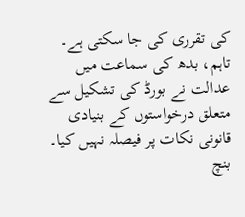کی تقرری کی جا سکتی ہے۔
تاہم، بدھ کی سماعت میں عدالت نے بورڈ کی تشکیل سے متعلق درخواستوں کے بنیادی قانونی نکات پر فیصلہ نہیں کیا۔ بنچ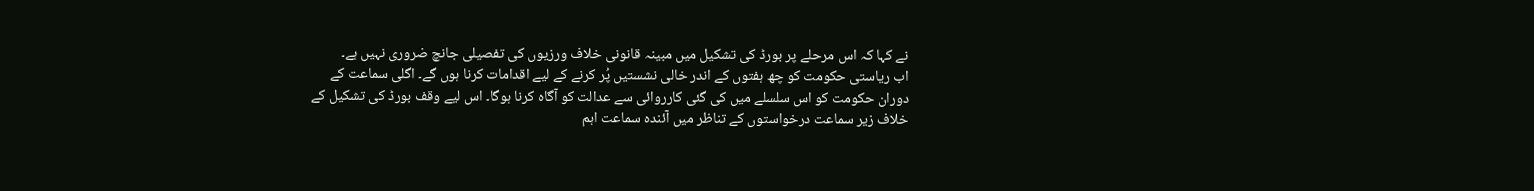نے کہا کہ اس مرحلے پر بورڈ کی تشکیل میں مبینہ قانونی خلاف ورزیوں کی تفصیلی جانچ ضروری نہیں ہے۔
اب ریاستی حکومت کو چھ ہفتوں کے اندر خالی نشستیں پُر کرنے کے لیے اقدامات کرنا ہوں گے۔ اگلی سماعت کے دوران حکومت کو اس سلسلے میں کی گئی کارروائی سے عدالت کو آگاہ کرنا ہوگا۔ اس لیے وقف بورڈ کی تشکیل کے خلاف زیر سماعت درخواستوں کے تناظر میں آئندہ سماعت اہم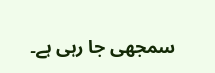سمجھی جا رہی ہے۔